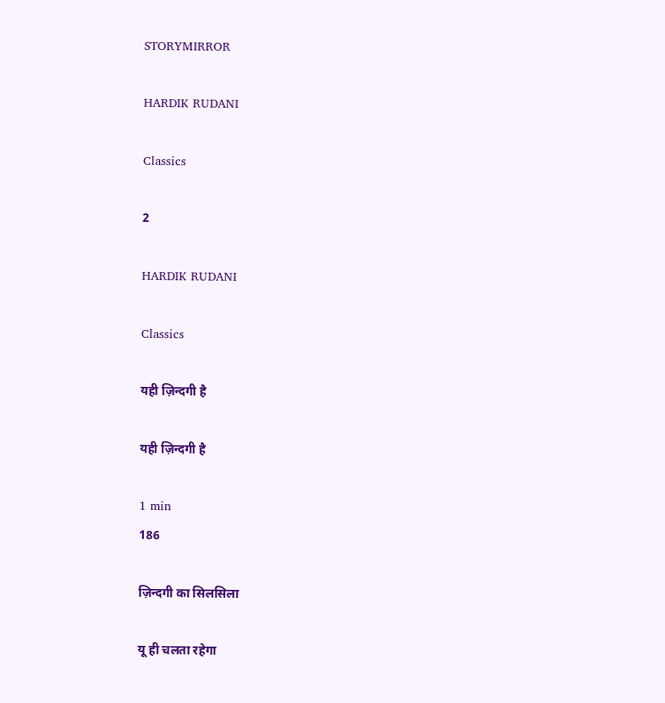STORYMIRROR

HARDIK RUDANI

Classics

2

HARDIK RUDANI

Classics

यही ज़िन्दगी है

यही ज़िन्दगी है

1 min
186

ज़िन्दगी का सिलसिला

यू ही चलता रहेगा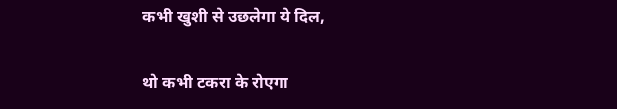कभी खुशी से उछलेगा ये दिल,

थो कभी टकरा के रोएगा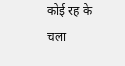कोई रह के चला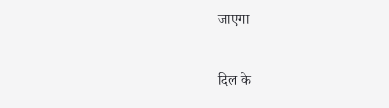जाएगा

दिल के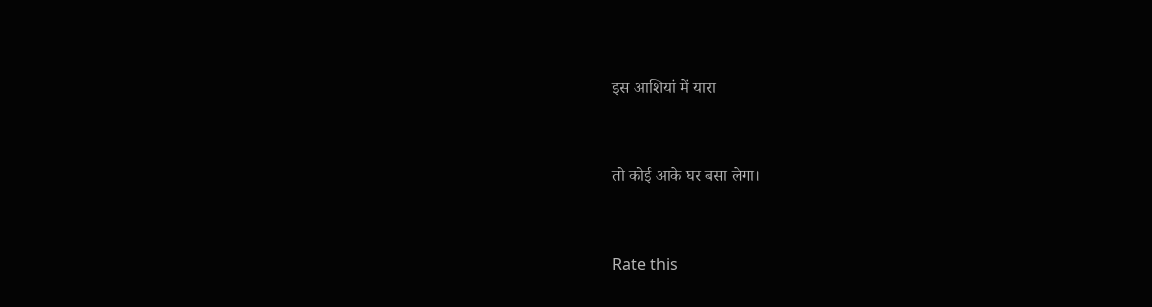इस आशियां में यारा


तो कोई आके घर बसा लेगा।


Rate this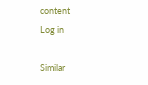content
Log in

Similar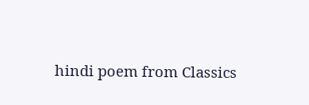hindi poem from Classics